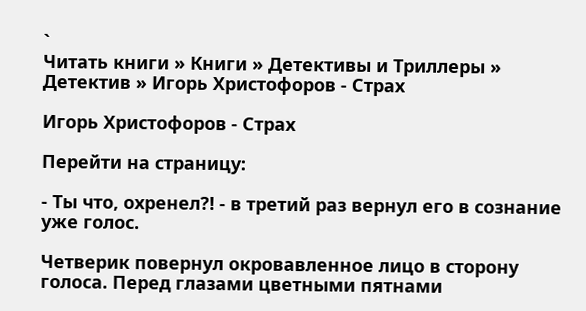`
Читать книги » Книги » Детективы и Триллеры » Детектив » Игорь Христофоров - Страх

Игорь Христофоров - Страх

Перейти на страницу:

- Ты что, охренел?! - в третий раз вернул его в сознание уже голос.

Четверик повернул окровавленное лицо в сторону голоса. Перед глазами цветными пятнами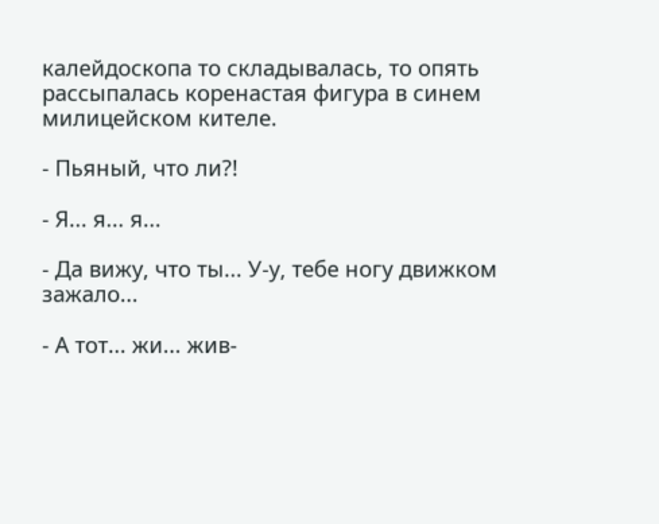калейдоскопа то складывалась, то опять рассыпалась коренастая фигура в синем милицейском кителе.

- Пьяный, что ли?!

- Я... я... я...

- Да вижу, что ты... У-у, тебе ногу движком зажало...

- А тот... жи... жив-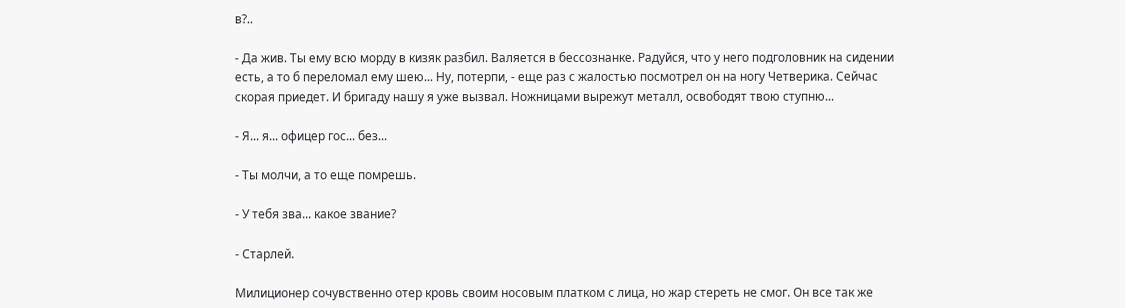в?..

- Да жив. Ты ему всю морду в кизяк разбил. Валяется в бессознанке. Радуйся, что у него подголовник на сидении есть, а то б переломал ему шею... Ну, потерпи, - еще раз с жалостью посмотрел он на ногу Четверика. Сейчас скорая приедет. И бригаду нашу я уже вызвал. Ножницами вырежут металл, освободят твою ступню...

- Я... я... офицер гос... без...

- Ты молчи, а то еще помрешь.

- У тебя зва... какое звание?

- Старлей.

Милиционер сочувственно отер кровь своим носовым платком с лица, но жар стереть не смог. Он все так же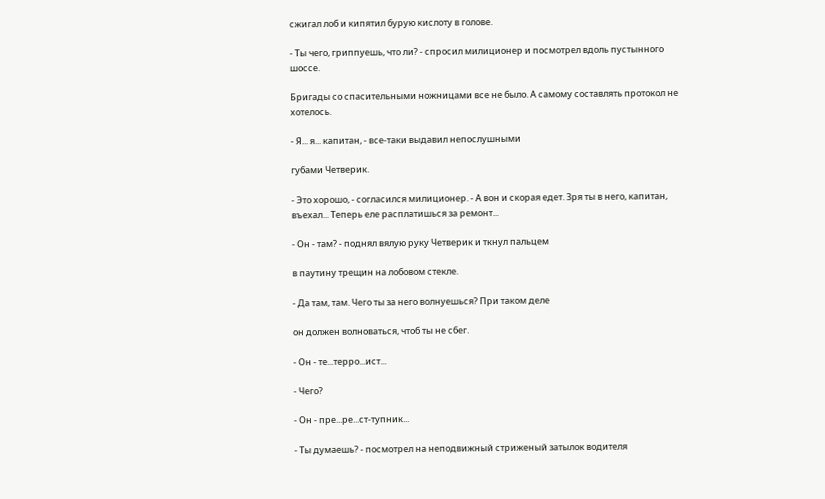сжигал лоб и кипятил бурую кислоту в голове.

- Ты чего, гриппуешь, что ли? - спросил милиционер и посмотрел вдоль пустынного шоссе.

Бригады со спасительными ножницами все не было. А самому составлять протокол не хотелось.

- Я... я... капитан, - все-таки выдавил непослушными

губами Четверик.

- Это хорошо, - согласился милиционер. - А вон и скорая едет. Зря ты в него, капитан, въехал... Теперь еле расплатишься за ремонт...

- Он - там? - поднял вялую руку Четверик и ткнул пальцем

в паутину трещин на лобовом стекле.

- Да там, там. Чего ты за него волнуешься? При таком деле

он должен волноваться, чтоб ты не сбег.

- Он - те...терро...ист...

- Чего?

- Он - пре...ре...ст-тупник...

- Ты думаешь? - посмотрел на неподвижный стриженый затылок водителя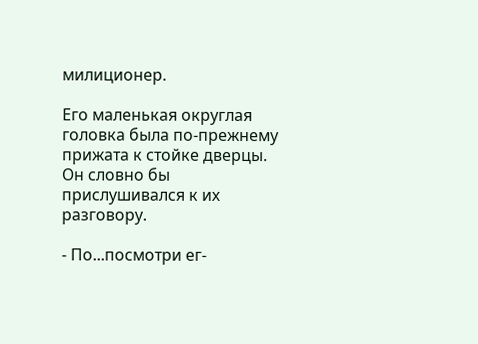милиционер.

Его маленькая округлая головка была по-прежнему прижата к стойке дверцы. Он словно бы прислушивался к их разговору.

- По...посмотри ег-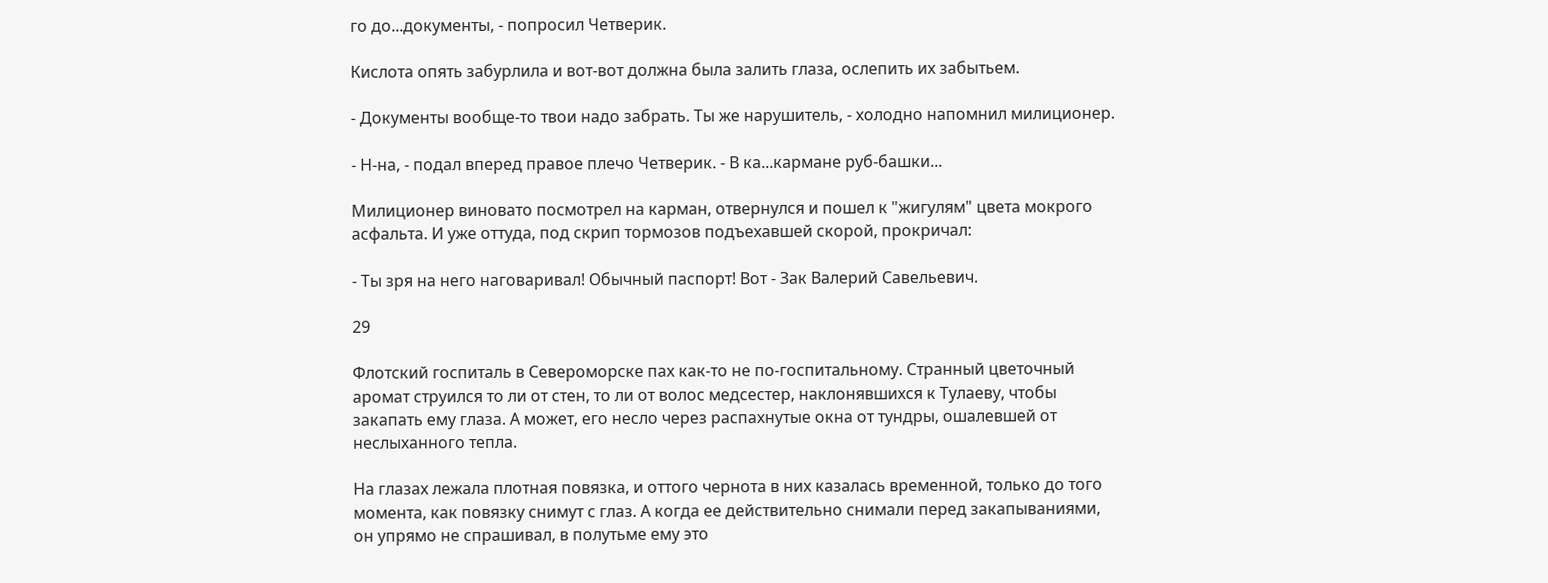го до...документы, - попросил Четверик.

Кислота опять забурлила и вот-вот должна была залить глаза, ослепить их забытьем.

- Документы вообще-то твои надо забрать. Ты же нарушитель, - холодно напомнил милиционер.

- Н-на, - подал вперед правое плечо Четверик. - В ка...кармане руб-башки...

Милиционер виновато посмотрел на карман, отвернулся и пошел к "жигулям" цвета мокрого асфальта. И уже оттуда, под скрип тормозов подъехавшей скорой, прокричал:

- Ты зря на него наговаривал! Обычный паспорт! Вот - Зак Валерий Савельевич.

29

Флотский госпиталь в Североморске пах как-то не по-госпитальному. Странный цветочный аромат струился то ли от стен, то ли от волос медсестер, наклонявшихся к Тулаеву, чтобы закапать ему глаза. А может, его несло через распахнутые окна от тундры, ошалевшей от неслыханного тепла.

На глазах лежала плотная повязка, и оттого чернота в них казалась временной, только до того момента, как повязку снимут с глаз. А когда ее действительно снимали перед закапываниями, он упрямо не спрашивал, в полутьме ему это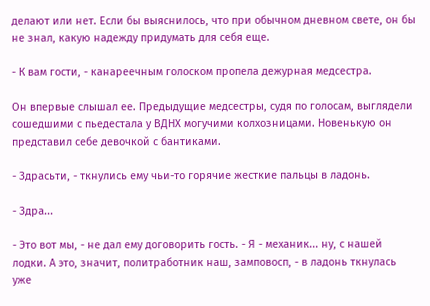делают или нет. Если бы выяснилось, что при обычном дневном свете, он бы не знал, какую надежду придумать для себя еще.

- К вам гости, - канареечным голоском пропела дежурная медсестра.

Он впервые слышал ее. Предыдущие медсестры, судя по голосам, выглядели сошедшими с пьедестала у ВДНХ могучими колхозницами. Новенькую он представил себе девочкой с бантиками.

- Здрасьти, - ткнулись ему чьи-то горячие жесткие пальцы в ладонь.

- Здра...

- Это вот мы, - не дал ему договорить гость. - Я - механик... ну, с нашей лодки. А это, значит, политработник наш, замповосп, - в ладонь ткнулась уже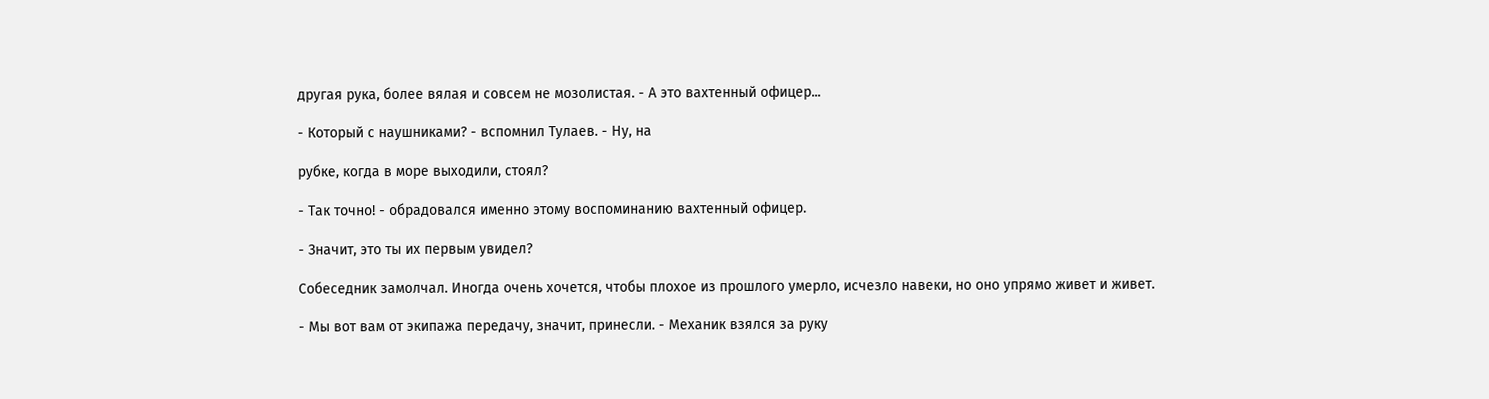другая рука, более вялая и совсем не мозолистая. - А это вахтенный офицер...

- Который с наушниками? - вспомнил Тулаев. - Ну, на

рубке, когда в море выходили, стоял?

- Так точно! - обрадовался именно этому воспоминанию вахтенный офицер.

- Значит, это ты их первым увидел?

Собеседник замолчал. Иногда очень хочется, чтобы плохое из прошлого умерло, исчезло навеки, но оно упрямо живет и живет.

- Мы вот вам от экипажа передачу, значит, принесли. - Механик взялся за руку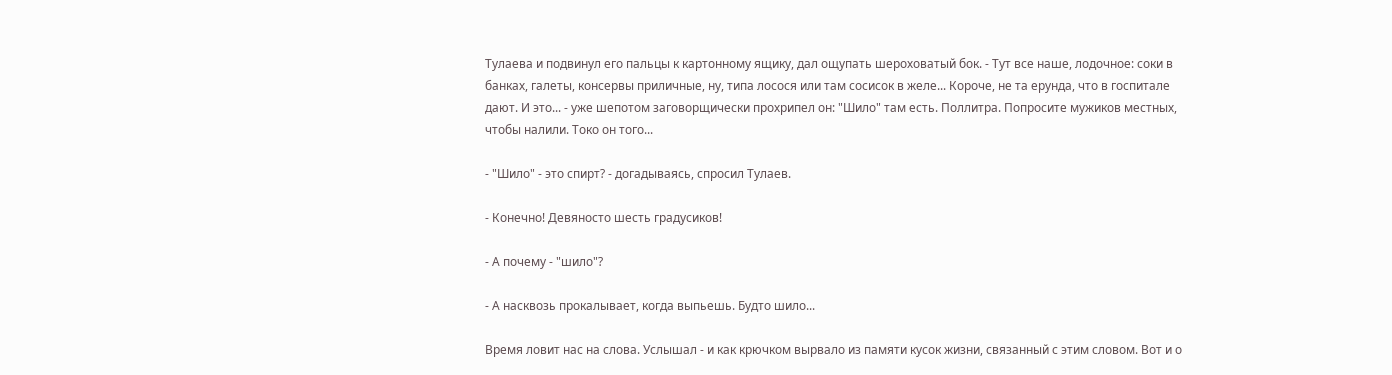Тулаева и подвинул его пальцы к картонному ящику, дал ощупать шероховатый бок. - Тут все наше, лодочное: соки в банках, галеты, консервы приличные, ну, типа лосося или там сосисок в желе... Короче, не та ерунда, что в госпитале дают. И это... - уже шепотом заговорщически прохрипел он: "Шило" там есть. Поллитра. Попросите мужиков местных, чтобы налили. Токо он того...

- "Шило" - это спирт? - догадываясь, спросил Тулаев.

- Конечно! Девяносто шесть градусиков!

- А почему - "шило"?

- А насквозь прокалывает, когда выпьешь. Будто шило...

Время ловит нас на слова. Услышал - и как крючком вырвало из памяти кусок жизни, связанный с этим словом. Вот и о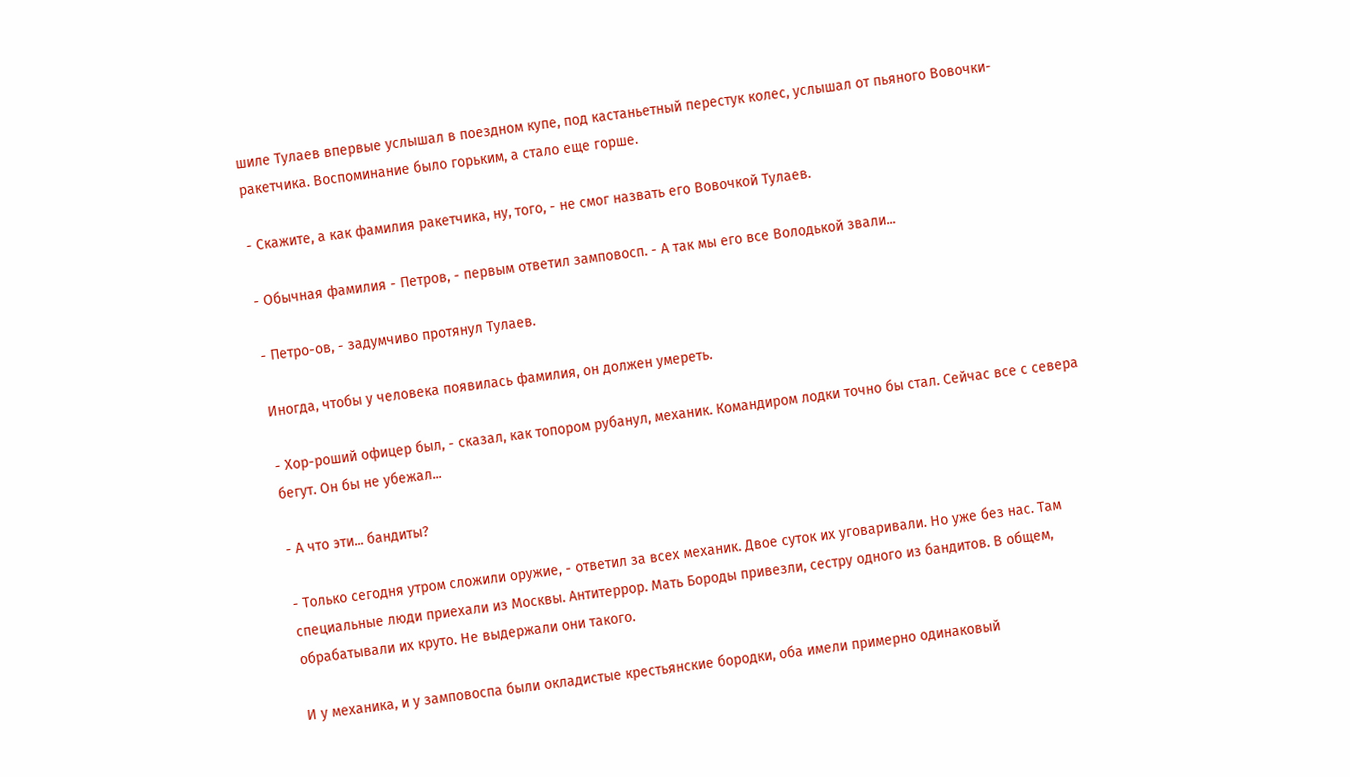шиле Тулаев впервые услышал в поездном купе, под кастаньетный перестук колес, услышал от пьяного Вовочки-ракетчика. Воспоминание было горьким, а стало еще горше.

- Скажите, а как фамилия ракетчика, ну, того, - не смог назвать его Вовочкой Тулаев.

- Обычная фамилия - Петров, - первым ответил замповосп. - А так мы его все Володькой звали...

- Петро-ов, - задумчиво протянул Тулаев.

Иногда, чтобы у человека появилась фамилия, он должен умереть.

- Хор-роший офицер был, - сказал, как топором рубанул, механик. Командиром лодки точно бы стал. Сейчас все с севера бегут. Он бы не убежал...

- А что эти... бандиты?

- Только сегодня утром сложили оружие, - ответил за всех механик. Двое суток их уговаривали. Но уже без нас. Там специальные люди приехали из Москвы. Антитеррор. Мать Бороды привезли, сестру одного из бандитов. В общем, обрабатывали их круто. Не выдержали они такого.

И у механика, и у замповоспа были окладистые крестьянские бородки, оба имели примерно одинаковый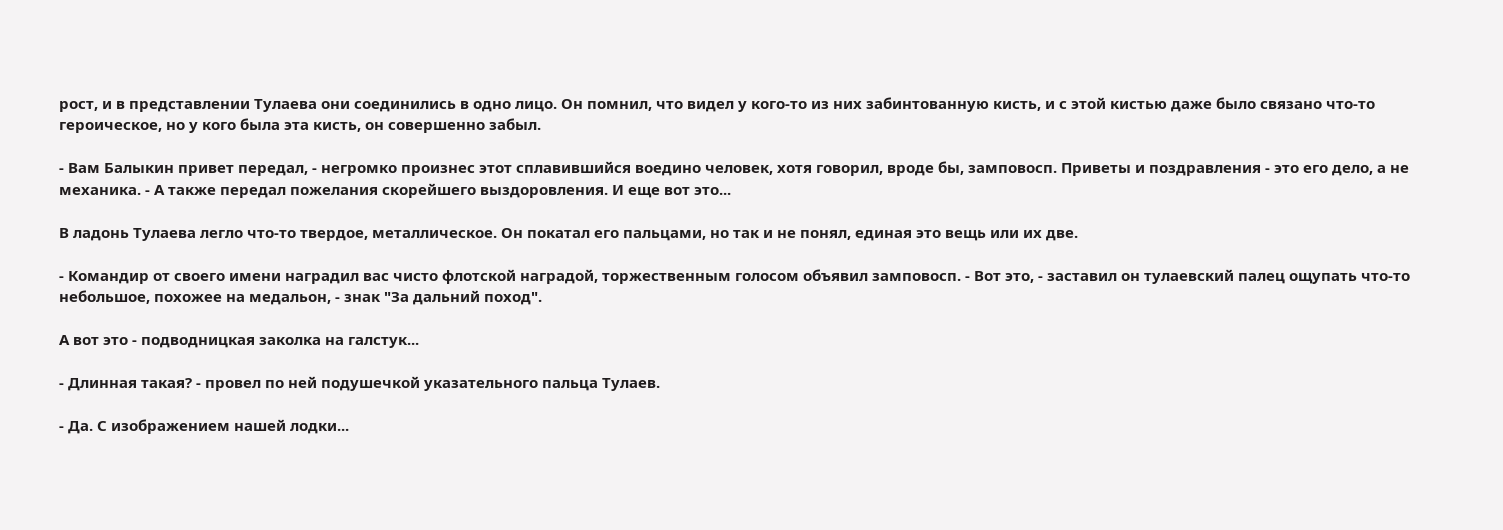рост, и в представлении Тулаева они соединились в одно лицо. Он помнил, что видел у кого-то из них забинтованную кисть, и с этой кистью даже было связано что-то героическое, но у кого была эта кисть, он совершенно забыл.

- Вам Балыкин привет передал, - негромко произнес этот сплавившийся воедино человек, хотя говорил, вроде бы, замповосп. Приветы и поздравления - это его дело, а не механика. - А также передал пожелания скорейшего выздоровления. И еще вот это...

В ладонь Тулаева легло что-то твердое, металлическое. Он покатал его пальцами, но так и не понял, единая это вещь или их две.

- Командир от своего имени наградил вас чисто флотской наградой, торжественным голосом объявил замповосп. - Вот это, - заставил он тулаевский палец ощупать что-то небольшое, похожее на медальон, - знак "За дальний поход".

А вот это - подводницкая заколка на галстук...

- Длинная такая? - провел по ней подушечкой указательного пальца Тулаев.

- Да. С изображением нашей лодки...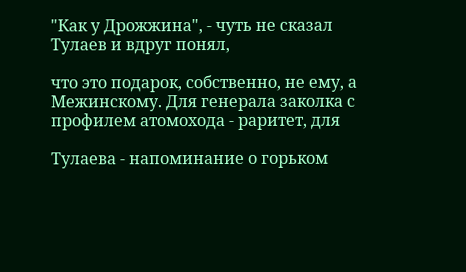"Как у Дрожжина", - чуть не сказал Тулаев и вдруг понял,

что это подарок, собственно, не ему, а Межинскому. Для генерала заколка с профилем атомохода - раритет, для

Тулаева - напоминание о горьком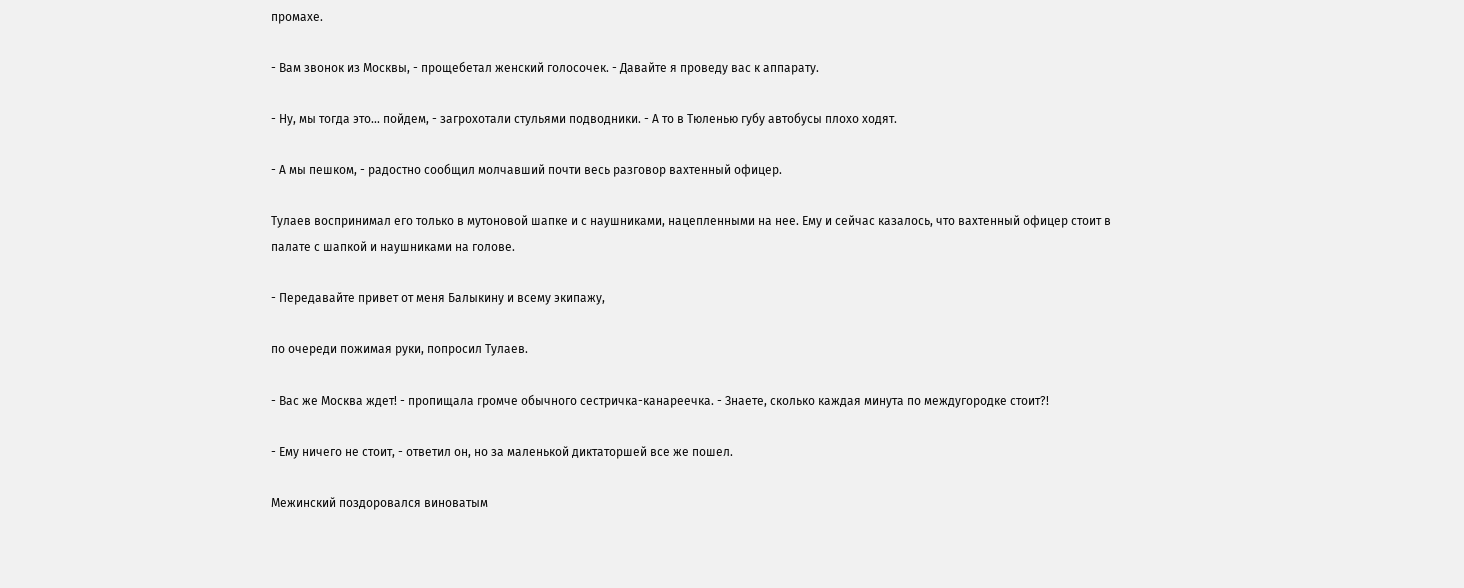промахе.

- Вам звонок из Москвы, - прощебетал женский голосочек. - Давайте я проведу вас к аппарату.

- Ну, мы тогда это... пойдем, - загрохотали стульями подводники. - А то в Тюленью губу автобусы плохо ходят.

- А мы пешком, - радостно сообщил молчавший почти весь разговор вахтенный офицер.

Тулаев воспринимал его только в мутоновой шапке и с наушниками, нацепленными на нее. Ему и сейчас казалось, что вахтенный офицер стоит в палате с шапкой и наушниками на голове.

- Передавайте привет от меня Балыкину и всему экипажу,

по очереди пожимая руки, попросил Тулаев.

- Вас же Москва ждет! - пропищала громче обычного сестричка-канареечка. - Знаете, сколько каждая минута по междугородке стоит?!

- Ему ничего не стоит, - ответил он, но за маленькой диктаторшей все же пошел.

Межинский поздоровался виноватым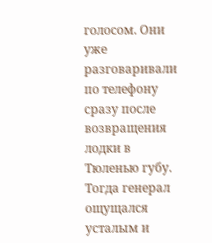голосом. Они уже разговаривали по телефону сразу после возвращения лодки в Тюленью губу. Тогда генерал ощущался усталым и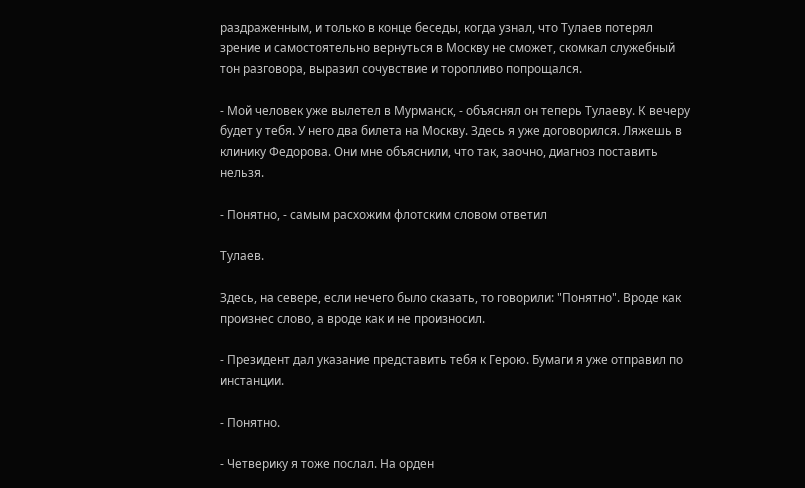раздраженным, и только в конце беседы, когда узнал, что Тулаев потерял зрение и самостоятельно вернуться в Москву не сможет, скомкал служебный тон разговора, выразил сочувствие и торопливо попрощался.

- Мой человек уже вылетел в Мурманск, - объяснял он теперь Тулаеву. К вечеру будет у тебя. У него два билета на Москву. Здесь я уже договорился. Ляжешь в клинику Федорова. Они мне объяснили, что так, заочно, диагноз поставить нельзя.

- Понятно, - самым расхожим флотским словом ответил

Тулаев.

Здесь, на севере, если нечего было сказать, то говорили: "Понятно". Вроде как произнес слово, а вроде как и не произносил.

- Президент дал указание представить тебя к Герою. Бумаги я уже отправил по инстанции.

- Понятно.

- Четверику я тоже послал. На орден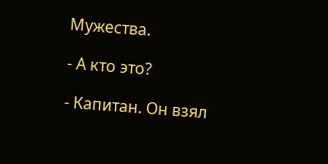Мужества.

- А кто это?

- Капитан. Он взял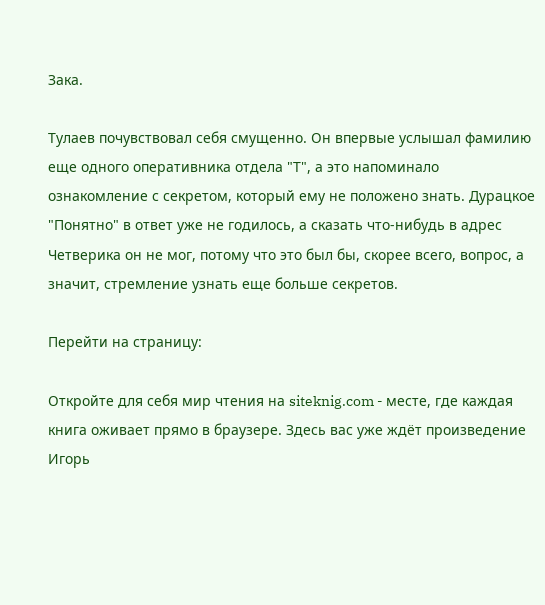Зака.

Тулаев почувствовал себя смущенно. Он впервые услышал фамилию еще одного оперативника отдела "Т", а это напоминало ознакомление с секретом, который ему не положено знать. Дурацкое "Понятно" в ответ уже не годилось, а сказать что-нибудь в адрес Четверика он не мог, потому что это был бы, скорее всего, вопрос, а значит, стремление узнать еще больше секретов.

Перейти на страницу:

Откройте для себя мир чтения на siteknig.com - месте, где каждая книга оживает прямо в браузере. Здесь вас уже ждёт произведение Игорь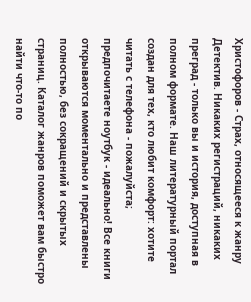Христофоров - Страх, относящееся к жанру Детектив. Никаких регистраций, никаких преград - только вы и история, доступная в полном формате. Наш литературный портал создан для тех, кто любит комфорт: хотите читать с телефона - пожалуйста; предпочитаете ноутбук - идеально! Все книги открываются моментально и представлены полностью, без сокращений и скрытых страниц. Каталог жанров поможет вам быстро найти что-то по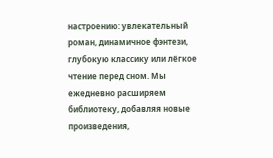настроению: увлекательный роман, динамичное фэнтези, глубокую классику или лёгкое чтение перед сном. Мы ежедневно расширяем библиотеку, добавляя новые произведения,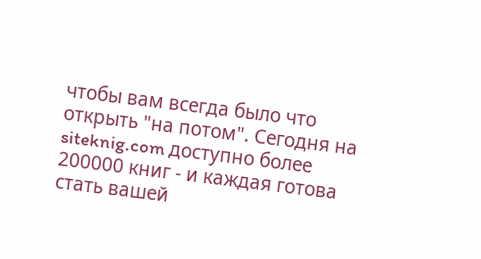чтобы вам всегда было что открыть "на потом". Сегодня на siteknig.com доступно более 200000 книг - и каждая готова стать вашей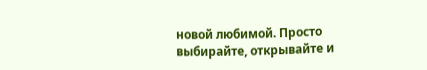новой любимой. Просто выбирайте, открывайте и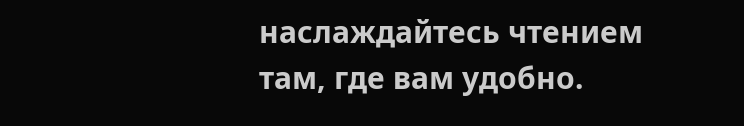наслаждайтесь чтением там, где вам удобно.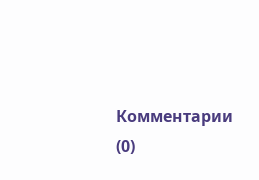Комментарии (0)